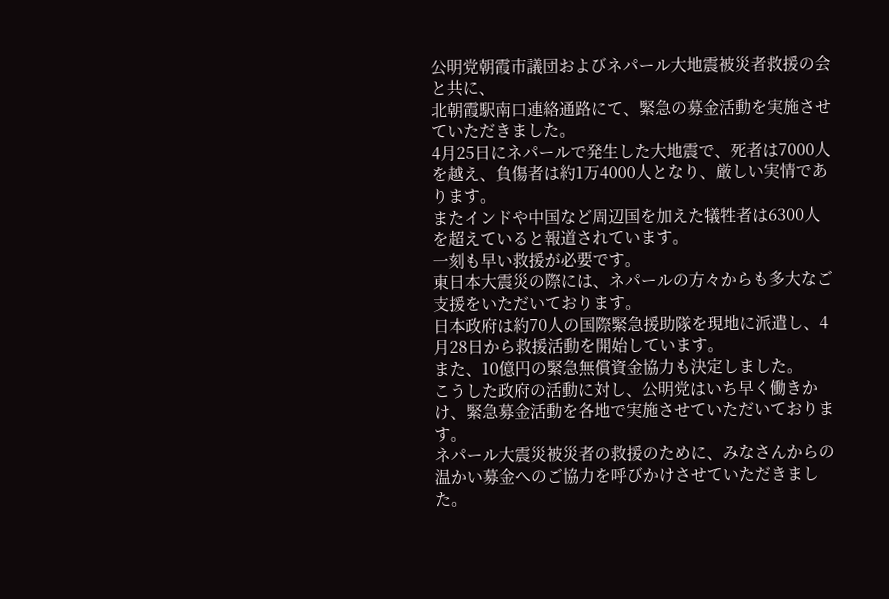公明党朝霞市議団およびネパール大地震被災者救援の会と共に、
北朝霞駅南口連絡通路にて、緊急の募金活動を実施させていただきました。
4月25日にネパールで発生した大地震で、死者は7000人を越え、負傷者は約1万4000人となり、厳しい実情であります。
またインドや中国など周辺国を加えた犠牲者は6300人を超えていると報道されています。
一刻も早い救援が必要です。
東日本大震災の際には、ネパールの方々からも多大なご支援をいただいております。
日本政府は約70人の国際緊急援助隊を現地に派遣し、4月28日から救援活動を開始しています。
また、10億円の緊急無償資金協力も決定しました。
こうした政府の活動に対し、公明党はいち早く働きかけ、緊急募金活動を各地で実施させていただいております。
ネパール大震災被災者の救援のために、みなさんからの温かい募金へのご協力を呼びかけさせていただきました。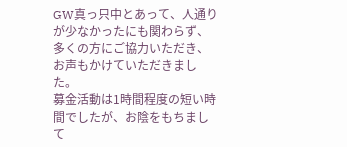GW真っ只中とあって、人通りが少なかったにも関わらず、多くの方にご協力いただき、お声もかけていただきました。
募金活動は1時間程度の短い時間でしたが、お陰をもちまして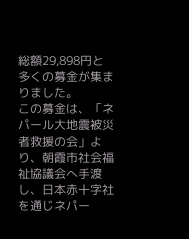総額29,898円と多くの募金が集まりました。
この募金は、「ネパール大地震被災者救援の会」より、朝霞市社会福祉協議会へ手渡し、日本赤十字社を通じネパー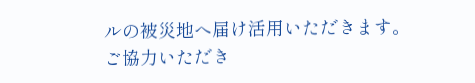ルの被災地へ届け活用いただきます。
ご協力いただき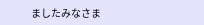ましたみなさま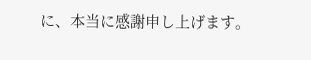に、本当に感謝申し上げます。